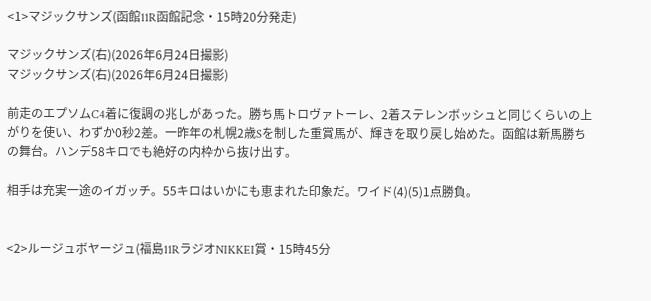<1>マジックサンズ(函館11R函館記念・15時20分発走)

マジックサンズ(右)(2026年6月24日撮影)
マジックサンズ(右)(2026年6月24日撮影)

前走のエプソムC4着に復調の兆しがあった。勝ち馬トロヴァトーレ、2着ステレンボッシュと同じくらいの上がりを使い、わずか0秒2差。一昨年の札幌2歳Sを制した重賞馬が、輝きを取り戻し始めた。函館は新馬勝ちの舞台。ハンデ58キロでも絶好の内枠から抜け出す。

相手は充実一途のイガッチ。55キロはいかにも恵まれた印象だ。ワイド(4)(5)1点勝負。


<2>ルージュボヤージュ(福島11RラジオNIKKEI賞・15時45分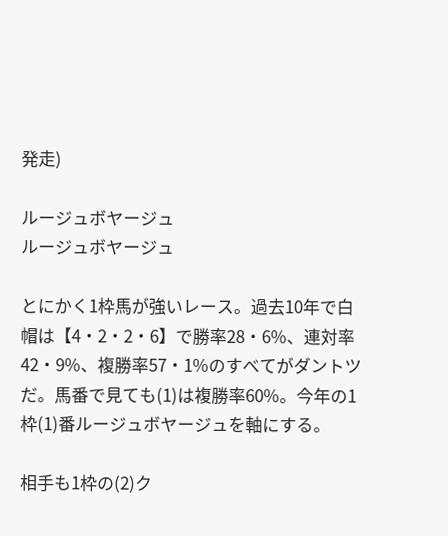発走)

ルージュボヤージュ
ルージュボヤージュ

とにかく1枠馬が強いレース。過去10年で白帽は【4・2・2・6】で勝率28・6%、連対率42・9%、複勝率57・1%のすべてがダントツだ。馬番で見ても(1)は複勝率60%。今年の1枠(1)番ルージュボヤージュを軸にする。

相手も1枠の(2)ク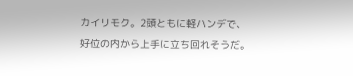カイリモク。2頭ともに軽ハンデで、好位の内から上手に立ち回れそうだ。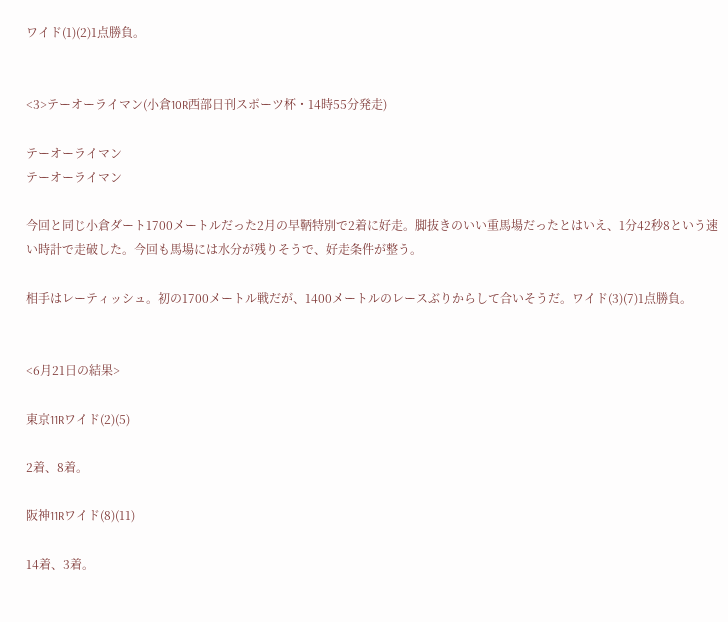ワイド(1)(2)1点勝負。


<3>テーオーライマン(小倉10R西部日刊スポーツ杯・14時55分発走)

テーオーライマン
テーオーライマン

今回と同じ小倉ダート1700メートルだった2月の早鞆特別で2着に好走。脚抜きのいい重馬場だったとはいえ、1分42秒8という速い時計で走破した。今回も馬場には水分が残りそうで、好走条件が整う。

相手はレーティッシュ。初の1700メートル戦だが、1400メートルのレースぶりからして合いそうだ。ワイド(3)(7)1点勝負。


<6月21日の結果>

東京11Rワイド(2)(5)

2着、8着。

阪神11Rワイド(8)(11)

14着、3着。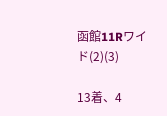函館11Rワイド(2)(3)

13着、4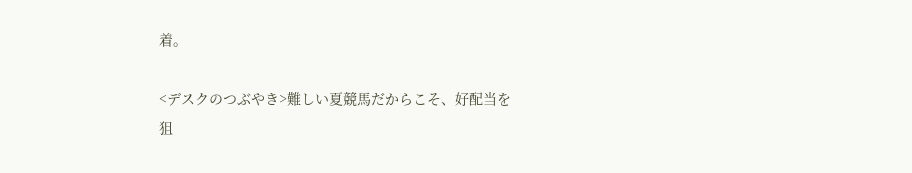着。

<デスクのつぶやき>難しい夏競馬だからこそ、好配当を狙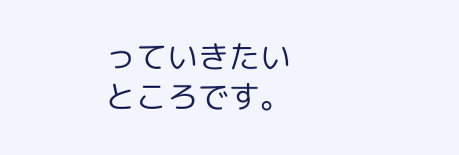っていきたいところです。